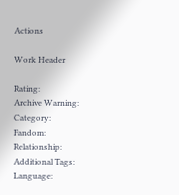Actions

Work Header

Rating:
Archive Warning:
Category:
Fandom:
Relationship:
Additional Tags:
Language: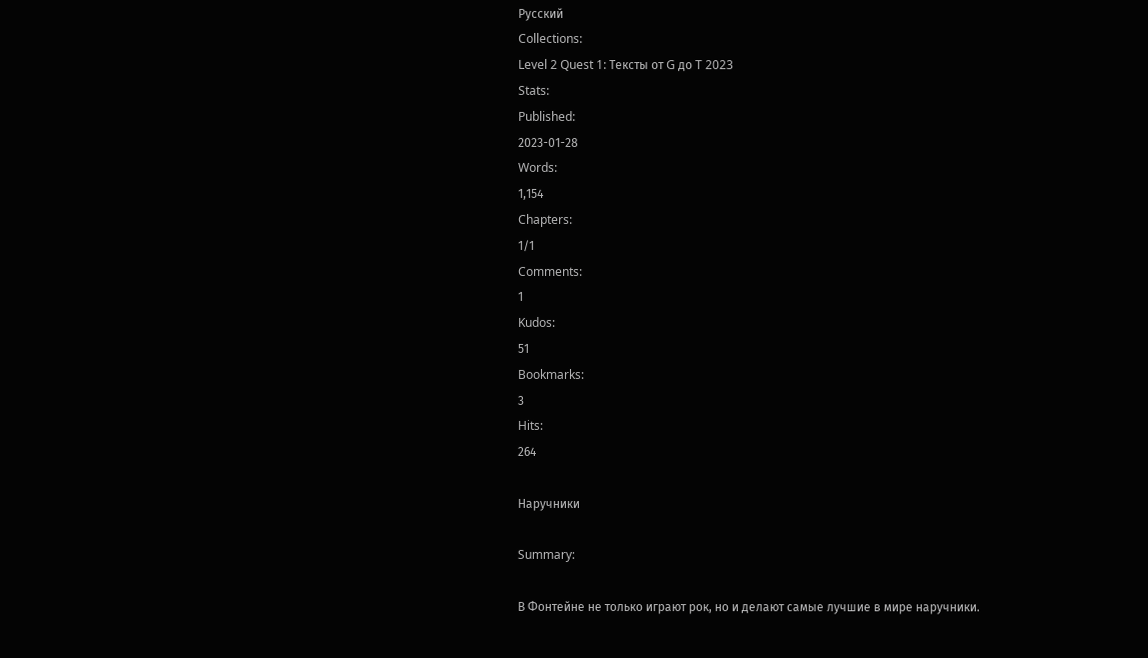Русский
Collections:
Level 2 Quest 1: Тексты от G до T 2023
Stats:
Published:
2023-01-28
Words:
1,154
Chapters:
1/1
Comments:
1
Kudos:
51
Bookmarks:
3
Hits:
264

Наручники

Summary:

В Фонтейне не только играют рок, но и делают самые лучшие в мире наручники.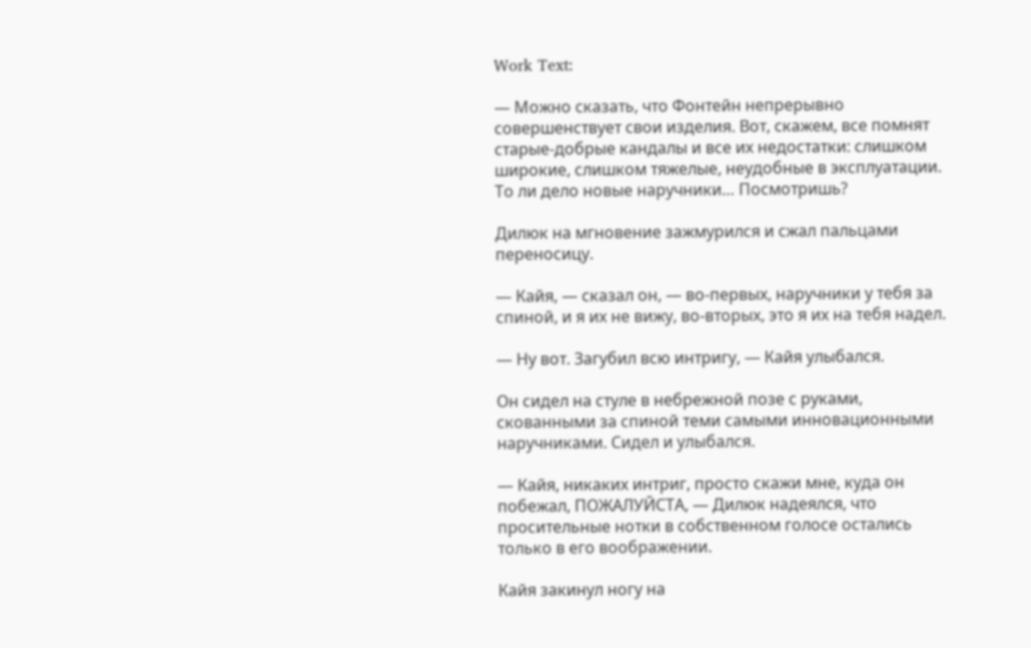Work Text:

— Можно сказать, что Фонтейн непрерывно совершенствует свои изделия. Вот, скажем, все помнят старые-добрые кандалы и все их недостатки: слишком широкие, слишком тяжелые, неудобные в эксплуатации. То ли дело новые наручники… Посмотришь?

Дилюк на мгновение зажмурился и сжал пальцами переносицу.

— Кайя, — сказал он, — во-первых, наручники у тебя за спиной, и я их не вижу, во-вторых, это я их на тебя надел.

— Ну вот. Загубил всю интригу, — Кайя улыбался.

Он сидел на стуле в небрежной позе с руками, скованными за спиной теми самыми инновационными наручниками. Сидел и улыбался.

— Кайя, никаких интриг, просто скажи мне, куда он побежал, ПОЖАЛУЙСТА, — Дилюк надеялся, что просительные нотки в собственном голосе остались только в его воображении.

Кайя закинул ногу на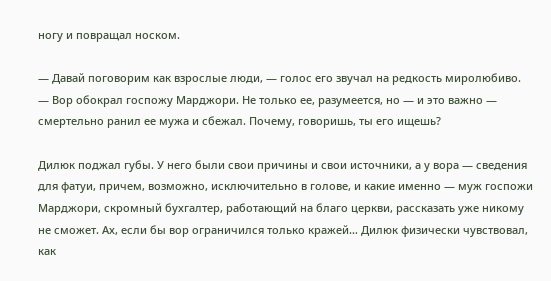ногу и повращал носком.

— Давай поговорим как взрослые люди, — голос его звучал на редкость миролюбиво. — Вор обокрал госпожу Марджори. Не только ее, разумеется, но — и это важно — смертельно ранил ее мужа и сбежал. Почему, говоришь, ты его ищешь?

Дилюк поджал губы. У него были свои причины и свои источники, а у вора — сведения для фатуи, причем, возможно, исключительно в голове, и какие именно — муж госпожи Марджори, скромный бухгалтер, работающий на благо церкви, рассказать уже никому не сможет. Ах, если бы вор ограничился только кражей… Дилюк физически чувствовал, как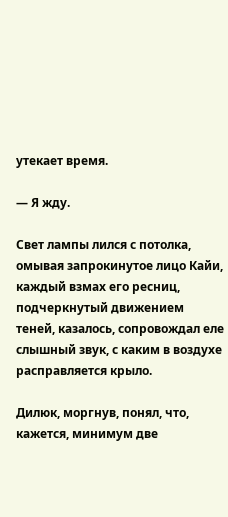утекает время.

— Я жду.

Свет лампы лился с потолка, омывая запрокинутое лицо Кайи, каждый взмах его ресниц, подчеркнутый движением теней, казалось, сопровождал еле слышный звук, с каким в воздухе расправляется крыло.

Дилюк, моргнув, понял, что, кажется, минимум две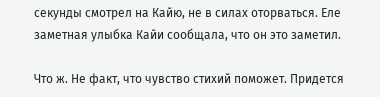секунды смотрел на Кайю, не в силах оторваться. Еле заметная улыбка Кайи сообщала, что он это заметил.

Что ж. Не факт, что чувство стихий поможет. Придется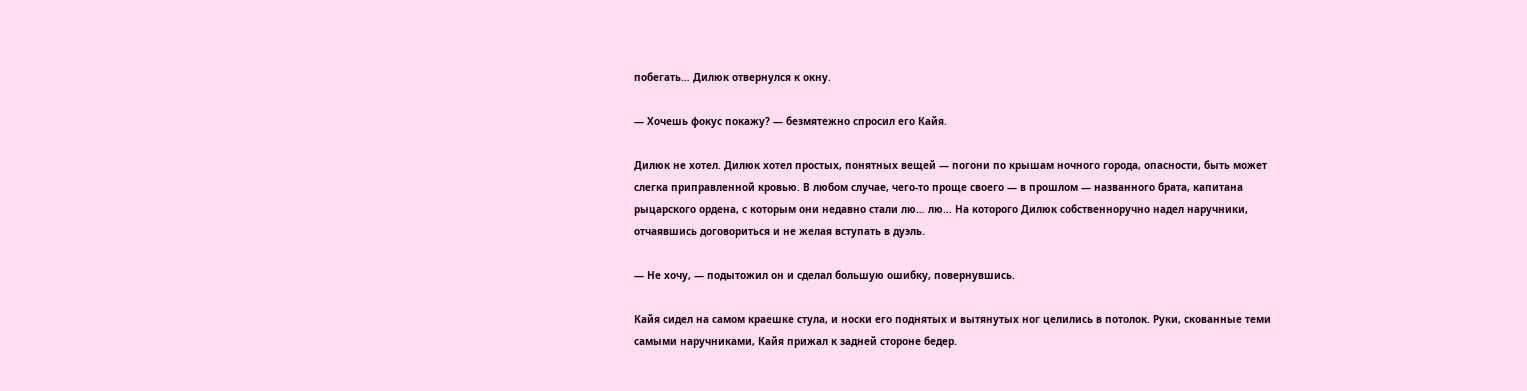побегать… Дилюк отвернулся к окну.

— Хочешь фокус покажу? — безмятежно спросил его Кайя.

Дилюк не хотел. Дилюк хотел простых, понятных вещей — погони по крышам ночного города, опасности, быть может слегка приправленной кровью. В любом случае, чего-то проще своего — в прошлом — названного брата, капитана рыцарского ордена, с которым они недавно стали лю… лю… На которого Дилюк собственноручно надел наручники, отчаявшись договориться и не желая вступать в дуэль.

— Не хочу, — подытожил он и сделал большую ошибку, повернувшись.

Кайя сидел на самом краешке стула, и носки его поднятых и вытянутых ног целились в потолок. Руки, скованные теми самыми наручниками, Кайя прижал к задней стороне бедер.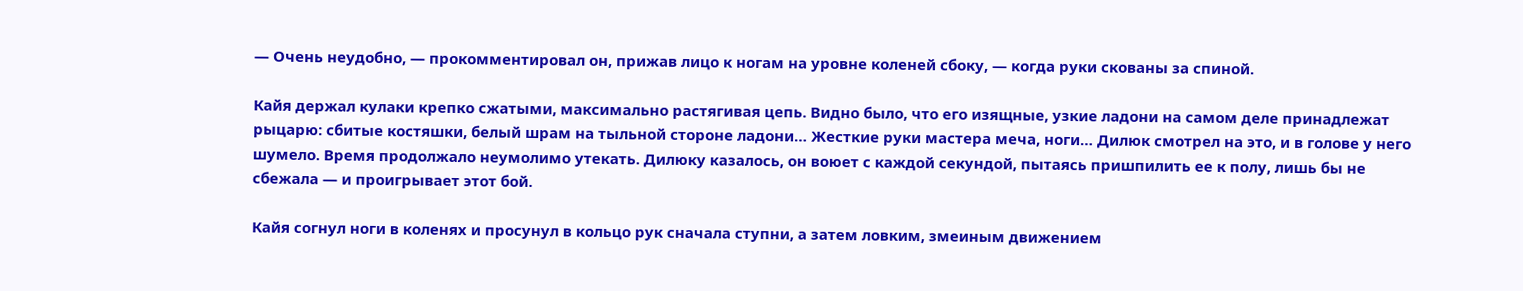— Очень неудобно, — прокомментировал он, прижав лицо к ногам на уровне коленей сбоку, — когда руки скованы за спиной.

Кайя держал кулаки крепко сжатыми, максимально растягивая цепь. Видно было, что его изящные, узкие ладони на самом деле принадлежат рыцарю: сбитые костяшки, белый шрам на тыльной стороне ладони… Жесткие руки мастера меча, ноги… Дилюк смотрел на это, и в голове у него шумело. Время продолжало неумолимо утекать. Дилюку казалось, он воюет с каждой секундой, пытаясь пришпилить ее к полу, лишь бы не сбежала — и проигрывает этот бой.

Кайя согнул ноги в коленях и просунул в кольцо рук сначала ступни, а затем ловким, змеиным движением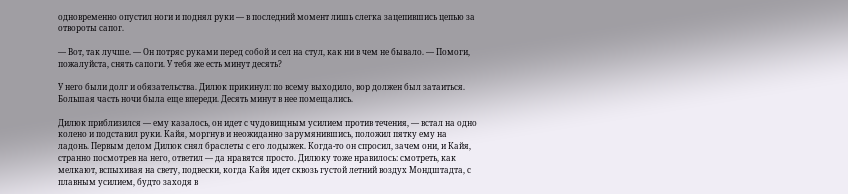одновременно опустил ноги и поднял руки — в последний момент лишь слегка зацепившись цепью за отвороты сапог.

— Вот, так лучше. — Он потряс руками перед собой и сел на стул, как ни в чем не бывало. — Помоги, пожалуйста, снять сапоги. У тебя же есть минут десять?

У него были долг и обязательства. Дилюк прикинул: по всему выходило, вор должен был затаиться. Большая часть ночи была еще впереди. Десять минут в нее помещались.

Дилюк приблизился — ему казалось, он идет с чудовищным усилием против течения, — встал на одно колено и подставил руки. Кайя, моргнув и неожиданно зарумянившись, положил пятку ему на ладонь. Первым делом Дилюк снял браслеты с его лодыжек. Когда-то он спросил, зачем они, и Кайя, странно посмотрев на него, ответил — да нравятся просто. Дилюку тоже нравилось: смотреть, как мелкают, вспыхивая на свету, подвески, когда Кайя идет сквозь густой летний воздух Мондштадта, с плавным усилием, будто заходя в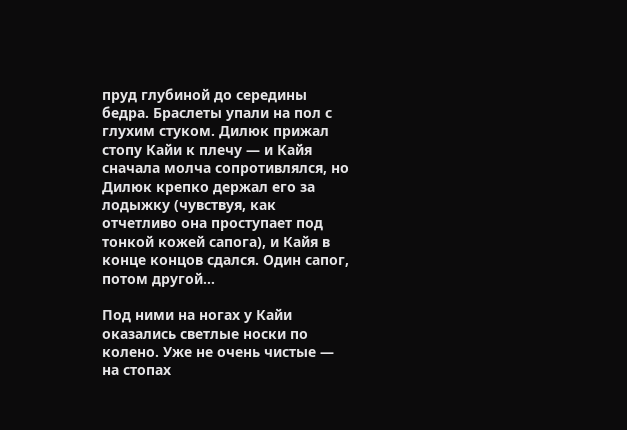пруд глубиной до середины бедра. Браслеты упали на пол с глухим стуком. Дилюк прижал стопу Кайи к плечу — и Кайя сначала молча сопротивлялся, но Дилюк крепко держал его за лодыжку (чувствуя, как отчетливо она проступает под тонкой кожей сапога), и Кайя в конце концов сдался. Один сапог, потом другой…

Под ними на ногах у Кайи оказались светлые носки по колено. Уже не очень чистые — на стопах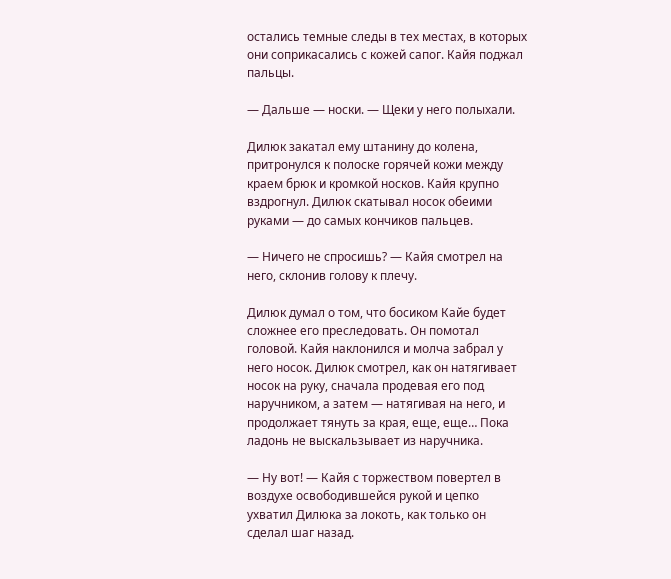остались темные следы в тех местах, в которых они соприкасались с кожей сапог. Кайя поджал пальцы.

— Дальше — носки. — Щеки у него полыхали.

Дилюк закатал ему штанину до колена, притронулся к полоске горячей кожи между краем брюк и кромкой носков. Кайя крупно вздрогнул. Дилюк скатывал носок обеими руками — до самых кончиков пальцев.

— Ничего не спросишь? — Кайя смотрел на него, склонив голову к плечу.

Дилюк думал о том, что босиком Кайе будет сложнее его преследовать. Он помотал головой. Кайя наклонился и молча забрал у него носок. Дилюк смотрел, как он натягивает носок на руку, сначала продевая его под наручником, а затем — натягивая на него, и продолжает тянуть за края, еще, еще… Пока ладонь не выскальзывает из наручника.

— Ну вот! — Кайя с торжеством повертел в воздухе освободившейся рукой и цепко ухватил Дилюка за локоть, как только он сделал шаг назад.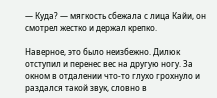— Куда? — мягкость сбежала с лица Кайи, он смотрел жестко и держал крепко.

Наверное, это было неизбежно. Дилюк отступил и перенес вес на другую ногу. За окном в отдалении что-то глухо грохнуло и раздался такой звук, словно в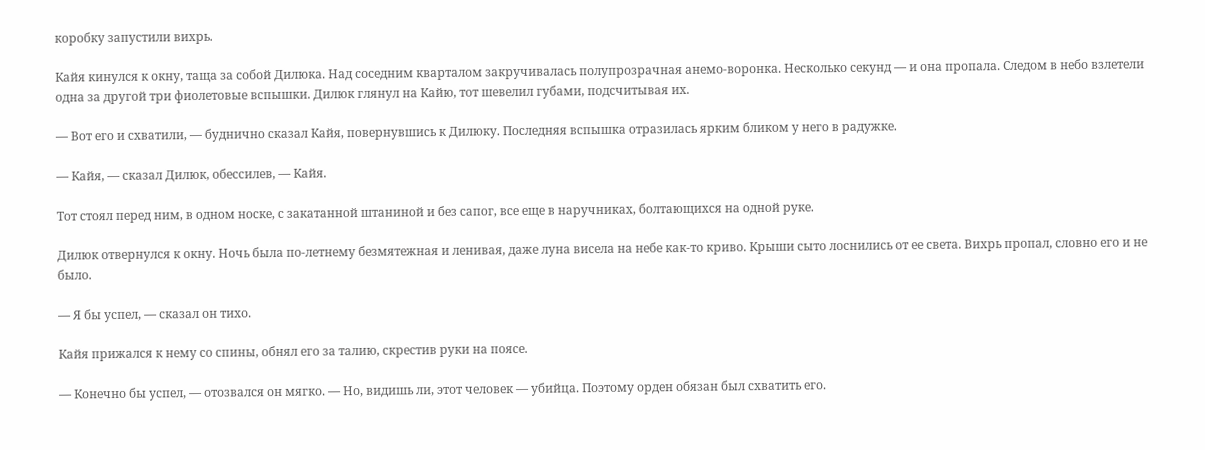коробку запустили вихрь.

Кайя кинулся к окну, таща за собой Дилюка. Над соседним кварталом закручивалась полупрозрачная анемо-воронка. Несколько секунд — и она пропала. Следом в небо взлетели одна за другой три фиолетовые вспышки. Дилюк глянул на Кайю, тот шевелил губами, подсчитывая их.

— Вот его и схватили, — буднично сказал Кайя, повернувшись к Дилюку. Последняя вспышка отразилась ярким бликом у него в радужке.

— Кайя, — сказал Дилюк, обессилев, — Кайя.

Тот стоял перед ним, в одном носке, с закатанной штаниной и без сапог, все еще в наручниках, болтающихся на одной руке.

Дилюк отвернулся к окну. Ночь была по-летнему безмятежная и ленивая, даже луна висела на небе как-то криво. Крыши сыто лоснились от ее света. Вихрь пропал, словно его и не было.

— Я бы успел, — сказал он тихо.

Кайя прижался к нему со спины, обнял его за талию, скрестив руки на поясе.

— Конечно бы успел, — отозвался он мягко. — Но, видишь ли, этот человек — убийца. Поэтому орден обязан был схватить его.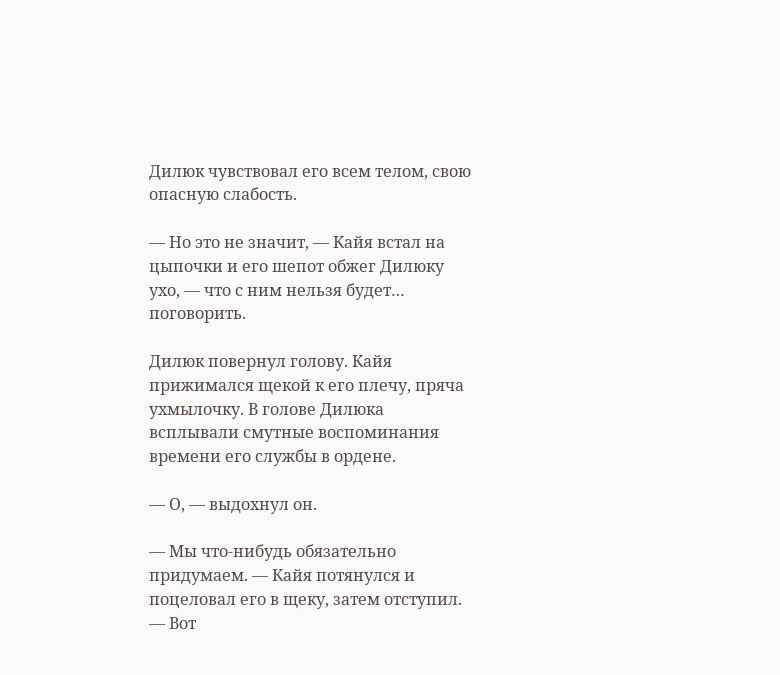Дилюк чувствовал его всем телом, свою опасную слабость.

— Но это не значит, — Кайя встал на цыпочки и его шепот обжег Дилюку ухо, — что с ним нельзя будет… поговорить.

Дилюк повернул голову. Кайя прижимался щекой к его плечу, пряча ухмылочку. В голове Дилюка всплывали смутные воспоминания времени его службы в ордене.

— О, — выдохнул он.

— Мы что-нибудь обязательно придумаем. — Кайя потянулся и поцеловал его в щеку, затем отступил. — Вот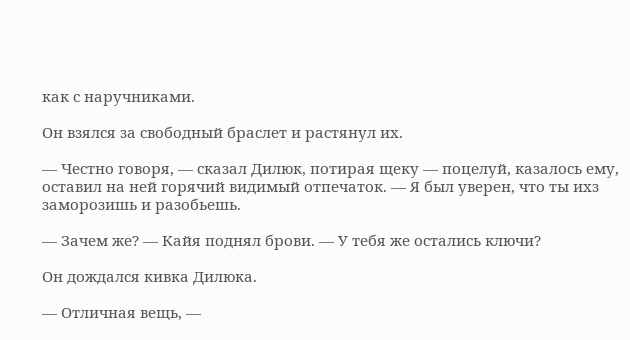как с наручниками.

Он взялся за свободный браслет и растянул их.

— Честно говоря, — сказал Дилюк, потирая щеку — поцелуй, казалось ему, оставил на ней горячий видимый отпечаток. — Я был уверен, что ты ихз заморозишь и разобьешь.

— Зачем же? — Кайя поднял брови. — У тебя же остались ключи?

Он дождался кивка Дилюка.

— Отличная вещь, —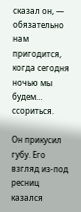сказал он, — обязательно нам пригодится, когда сегодня ночью мы будем… ссориться.

Он прикусил губу. Его взгляд из-под ресниц казался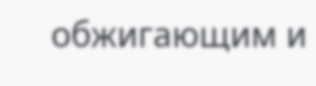обжигающим и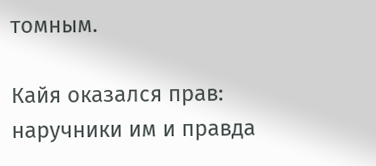томным.

Кайя оказался прав: наручники им и правда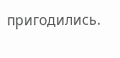пригодились.